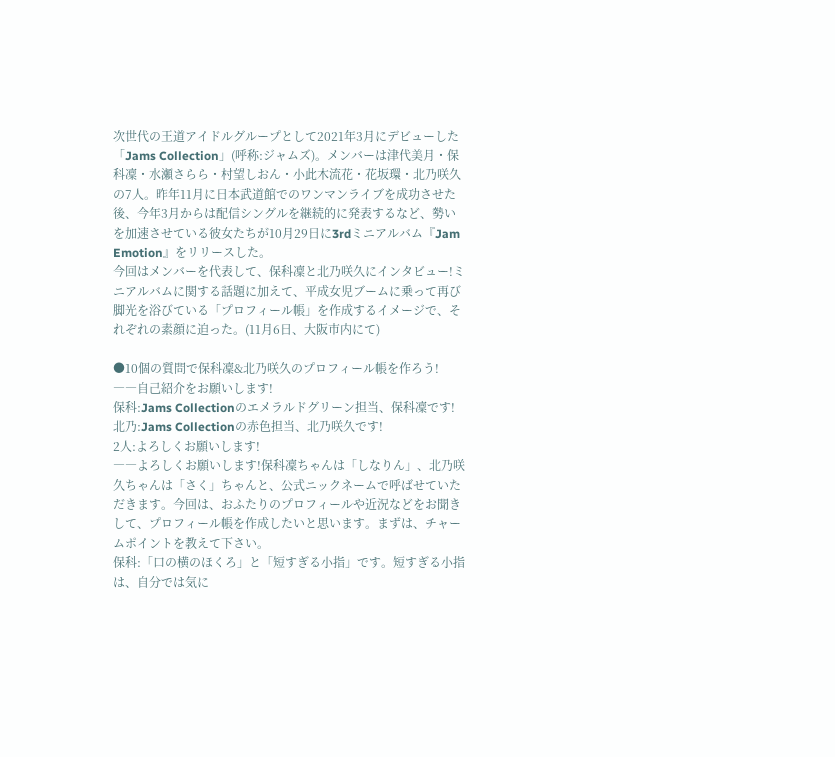次世代の王道アイドルグループとして2021年3月にデビューした「Jams Collection」(呼称:ジャムズ)。メンバーは津代美月・保科凜・水瀬さらら・村望しおん・小此木流花・花坂環・北乃咲久の7人。昨年11月に日本武道館でのワンマンライブを成功させた後、今年3月からは配信シングルを継続的に発表するなど、勢いを加速させている彼女たちが10月29日に3rdミニアルバム『Jam Emotion』をリリースした。
今回はメンバーを代表して、保科凜と北乃咲久にインタビュー!ミニアルバムに関する話題に加えて、平成女児ブームに乗って再び脚光を浴びている「プロフィール帳」を作成するイメージで、それぞれの素顔に迫った。(11月6日、大阪市内にて)

●10個の質問で保科凜&北乃咲久のプロフィール帳を作ろう!
――自己紹介をお願いします!
保科:Jams Collectionのエメラルドグリーン担当、保科凜です!
北乃:Jams Collectionの赤色担当、北乃咲久です!
2人:よろしくお願いします!
――よろしくお願いします!保科凜ちゃんは「しなりん」、北乃咲久ちゃんは「さく」ちゃんと、公式ニックネームで呼ばせていただきます。今回は、おふたりのプロフィールや近況などをお聞きして、プロフィール帳を作成したいと思います。まずは、チャームポイントを教えて下さい。
保科:「口の横のほくろ」と「短すぎる小指」です。短すぎる小指は、自分では気に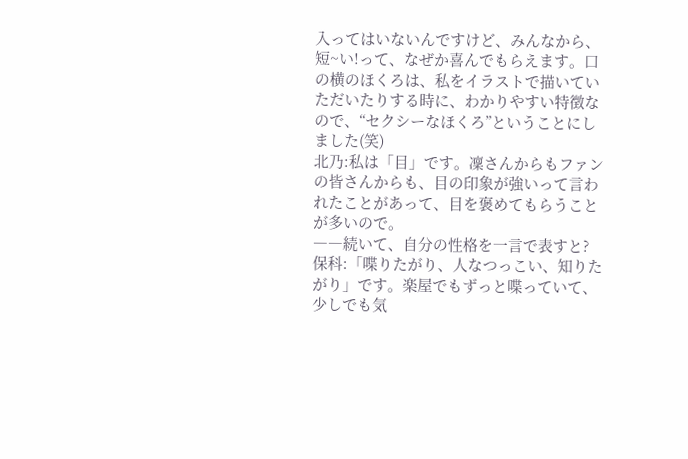入ってはいないんですけど、みんなから、短~い!って、なぜか喜んでもらえます。口の横のほくろは、私をイラストで描いていただいたりする時に、わかりやすい特徴なので、“セクシーなほくろ”ということにしました(笑)
北乃:私は「目」です。凜さんからもファンの皆さんからも、目の印象が強いって言われたことがあって、目を褒めてもらうことが多いので。
――続いて、自分の性格を一言で表すと?
保科:「喋りたがり、人なつっこい、知りたがり」です。楽屋でもずっと喋っていて、少しでも気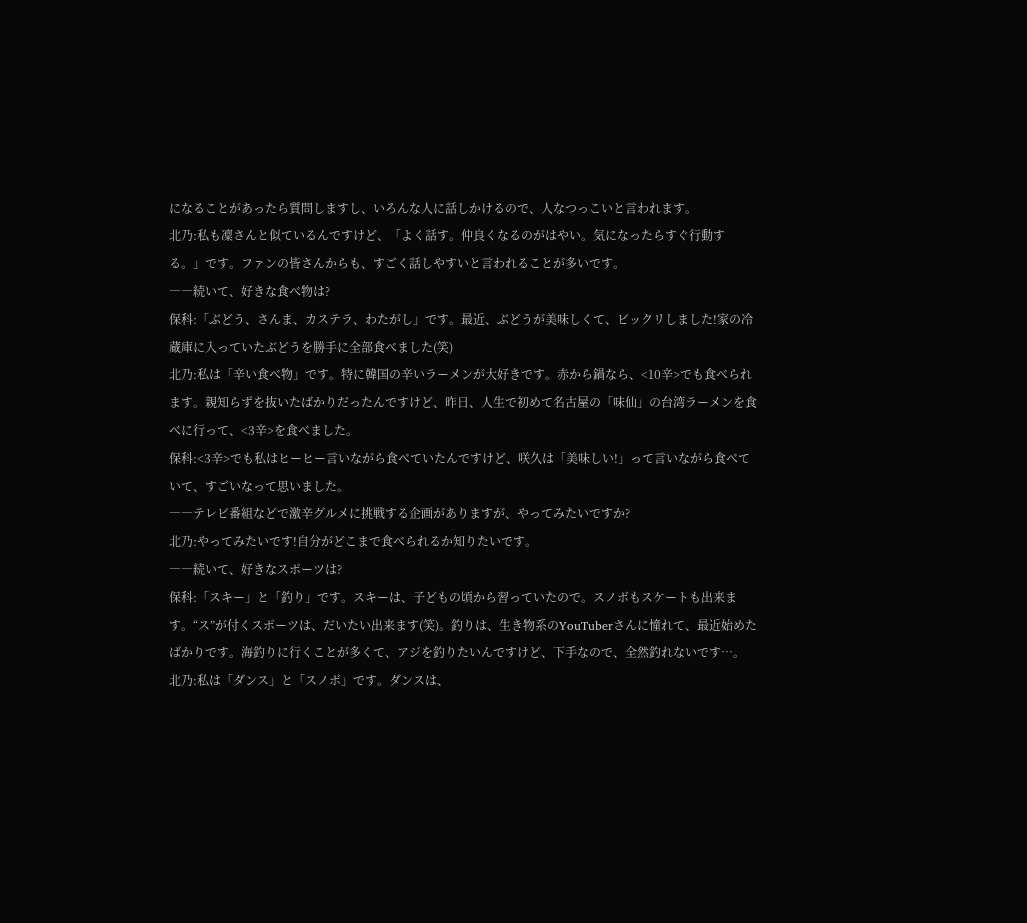になることがあったら質問しますし、いろんな人に話しかけるので、人なつっこいと言われます。
北乃:私も凜さんと似ているんですけど、「よく話す。仲良くなるのがはやい。気になったらすぐ行動する。」です。ファンの皆さんからも、すごく話しやすいと言われることが多いです。
――続いて、好きな食べ物は?
保科:「ぶどう、さんま、カステラ、わたがし」です。最近、ぶどうが美味しくて、ビックリしました!家の冷蔵庫に入っていたぶどうを勝手に全部食べました(笑)
北乃:私は「辛い食べ物」です。特に韓国の辛いラーメンが大好きです。赤から鍋なら、<10辛>でも食べられます。親知らずを抜いたばかりだったんですけど、昨日、人生で初めて名古屋の「味仙」の台湾ラーメンを食べに行って、<3辛>を食べました。
保科:<3辛>でも私はヒーヒー言いながら食べていたんですけど、咲久は「美味しい!」って言いながら食べていて、すごいなって思いました。
――テレビ番組などで激辛グルメに挑戦する企画がありますが、やってみたいですか?
北乃:やってみたいです!自分がどこまで食べられるか知りたいです。
――続いて、好きなスポーツは?
保科:「スキー」と「釣り」です。スキーは、子どもの頃から習っていたので。スノボもスケートも出来ます。“ス”が付くスポーツは、だいたい出来ます(笑)。釣りは、生き物系のYouTuberさんに憧れて、最近始めたばかりです。海釣りに行くことが多くて、アジを釣りたいんですけど、下手なので、全然釣れないです…。
北乃:私は「ダンス」と「スノボ」です。ダンスは、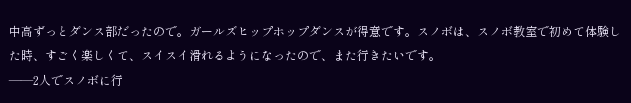中高ずっとダンス部だったので。ガールズヒップホップダンスが得意です。スノボは、スノボ教室で初めて体験した時、すごく楽しくて、スイスイ滑れるようになったので、また行きたいです。
――2人でスノボに行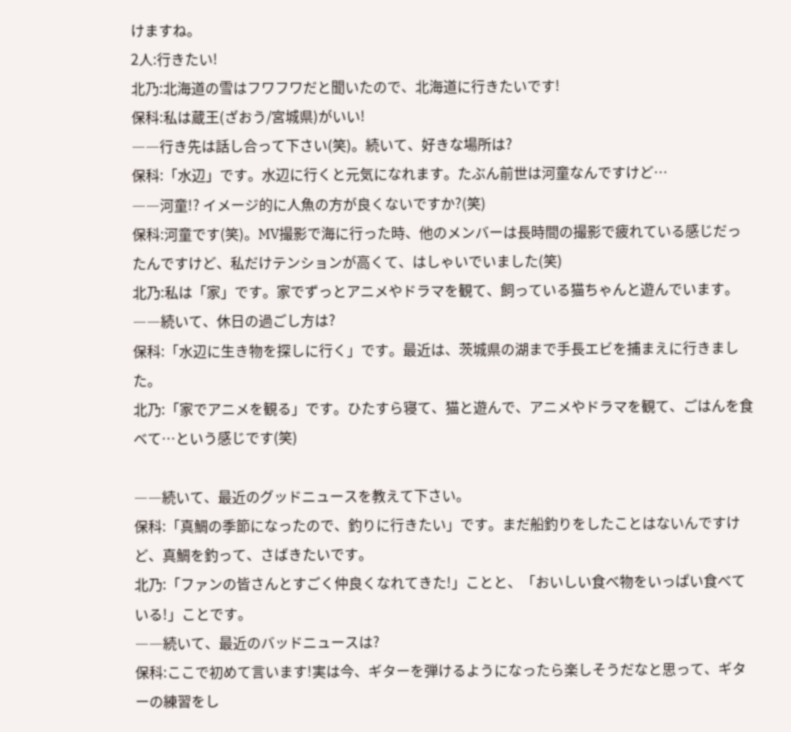けますね。
2人:行きたい!
北乃:北海道の雪はフワフワだと聞いたので、北海道に行きたいです!
保科:私は蔵王(ざおう/宮城県)がいい!
――行き先は話し合って下さい(笑)。続いて、好きな場所は?
保科:「水辺」です。水辺に行くと元気になれます。たぶん前世は河童なんですけど…
――河童!? イメージ的に人魚の方が良くないですか?(笑)
保科:河童です(笑)。MV撮影で海に行った時、他のメンバーは長時間の撮影で疲れている感じだったんですけど、私だけテンションが高くて、はしゃいでいました(笑)
北乃:私は「家」です。家でずっとアニメやドラマを観て、飼っている猫ちゃんと遊んでいます。
――続いて、休日の過ごし方は?
保科:「水辺に生き物を探しに行く」です。最近は、茨城県の湖まで手長エビを捕まえに行きました。
北乃:「家でアニメを観る」です。ひたすら寝て、猫と遊んで、アニメやドラマを観て、ごはんを食べて…という感じです(笑)

――続いて、最近のグッドニュースを教えて下さい。
保科:「真鯛の季節になったので、釣りに行きたい」です。まだ船釣りをしたことはないんですけど、真鯛を釣って、さばきたいです。
北乃:「ファンの皆さんとすごく仲良くなれてきた!」ことと、「おいしい食べ物をいっぱい食べている!」ことです。
――続いて、最近のバッドニュースは?
保科:ここで初めて言います!実は今、ギターを弾けるようになったら楽しそうだなと思って、ギターの練習をし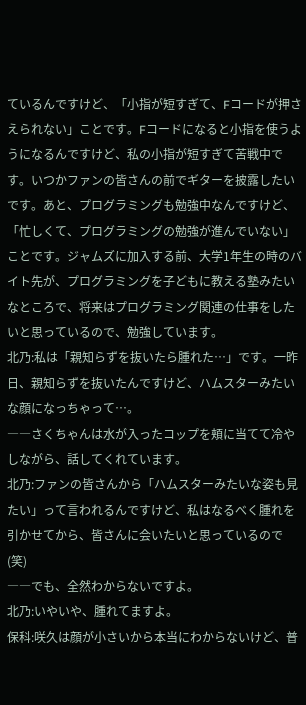ているんですけど、「小指が短すぎて、Fコードが押さえられない」ことです。Fコードになると小指を使うようになるんですけど、私の小指が短すぎて苦戦中です。いつかファンの皆さんの前でギターを披露したいです。あと、プログラミングも勉強中なんですけど、「忙しくて、プログラミングの勉強が進んでいない」ことです。ジャムズに加入する前、大学1年生の時のバイト先が、プログラミングを子どもに教える塾みたいなところで、将来はプログラミング関連の仕事をしたいと思っているので、勉強しています。
北乃:私は「親知らずを抜いたら腫れた…」です。一昨日、親知らずを抜いたんですけど、ハムスターみたいな顔になっちゃって…。
――さくちゃんは水が入ったコップを頬に当てて冷やしながら、話してくれています。
北乃:ファンの皆さんから「ハムスターみたいな姿も見たい」って言われるんですけど、私はなるべく腫れを引かせてから、皆さんに会いたいと思っているので(笑)
――でも、全然わからないですよ。
北乃:いやいや、腫れてますよ。
保科:咲久は顔が小さいから本当にわからないけど、普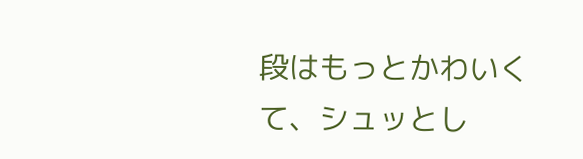段はもっとかわいくて、シュッとし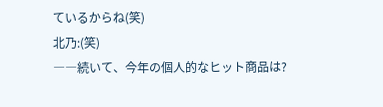ているからね(笑)
北乃:(笑)
――続いて、今年の個人的なヒット商品は?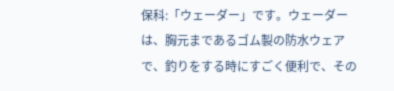保科:「ウェーダー」です。ウェーダーは、胸元まであるゴム製の防水ウェアで、釣りをする時にすごく便利で、その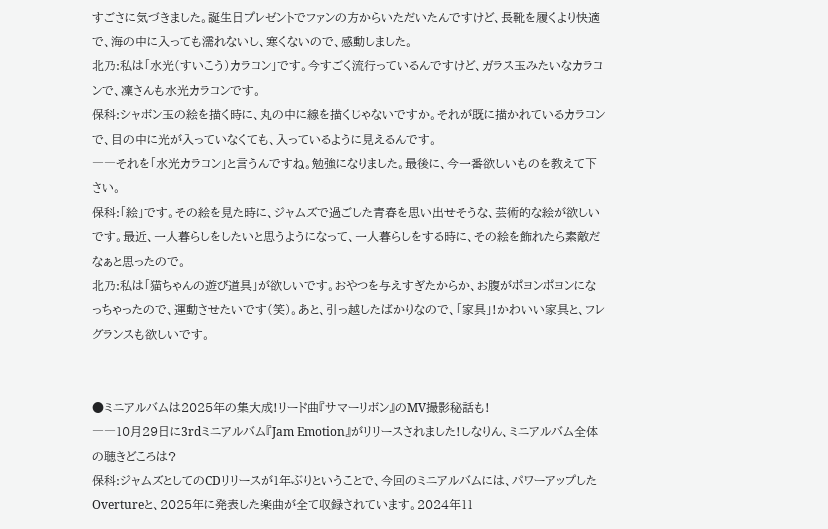すごさに気づきました。誕生日プレゼントでファンの方からいただいたんですけど、長靴を履くより快適で、海の中に入っても濡れないし、寒くないので、感動しました。
北乃:私は「水光(すいこう)カラコン」です。今すごく流行っているんですけど、ガラス玉みたいなカラコンで、凜さんも水光カラコンです。
保科:シャボン玉の絵を描く時に、丸の中に線を描くじゃないですか。それが既に描かれているカラコンで、目の中に光が入っていなくても、入っているように見えるんです。
――それを「水光カラコン」と言うんですね。勉強になりました。最後に、今一番欲しいものを教えて下さい。
保科:「絵」です。その絵を見た時に、ジャムズで過ごした青春を思い出せそうな、芸術的な絵が欲しいです。最近、一人暮らしをしたいと思うようになって、一人暮らしをする時に、その絵を飾れたら素敵だなぁと思ったので。
北乃:私は「猫ちゃんの遊び道具」が欲しいです。おやつを与えすぎたからか、お腹がポヨンポヨンになっちゃったので、運動させたいです(笑)。あと、引っ越したばかりなので、「家具」!かわいい家具と、フレグランスも欲しいです。


●ミニアルバムは2025年の集大成!リード曲『サマーリボン』のMV撮影秘話も!
――10月29日に3rdミニアルバム『Jam Emotion』がリリースされました!しなりん、ミニアルバム全体の聴きどころは?
保科:ジャムズとしてのCDリリースが1年ぶりということで、今回のミニアルバムには、パワーアップしたOvertureと、2025年に発表した楽曲が全て収録されています。2024年11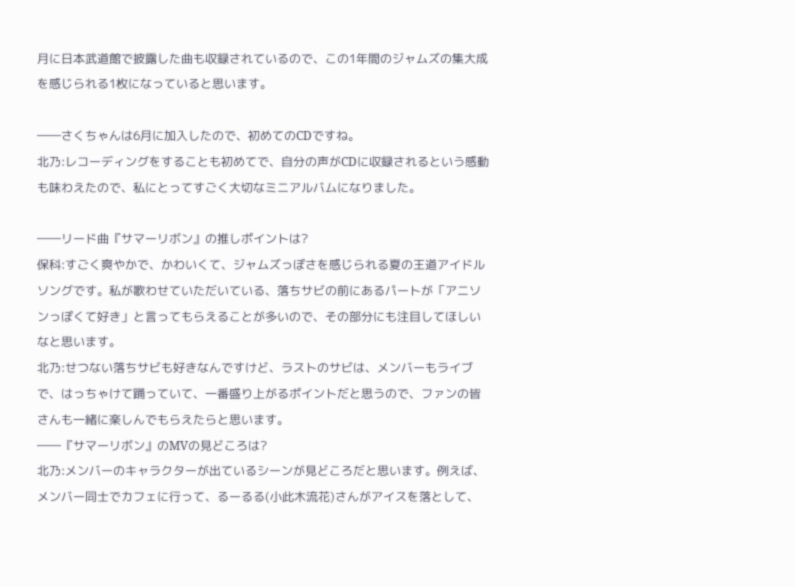月に日本武道館で披露した曲も収録されているので、この1年間のジャムズの集大成を感じられる1枚になっていると思います。

――さくちゃんは6月に加入したので、初めてのCDですね。
北乃:レコーディングをすることも初めてで、自分の声がCDに収録されるという感動も味わえたので、私にとってすごく大切なミニアルバムになりました。

――リード曲『サマーリボン』の推しポイントは?
保科:すごく爽やかで、かわいくて、ジャムズっぽさを感じられる夏の王道アイドルソングです。私が歌わせていただいている、落ちサビの前にあるパートが「アニソンっぽくて好き」と言ってもらえることが多いので、その部分にも注目してほしいなと思います。
北乃:せつない落ちサビも好きなんですけど、ラストのサビは、メンバーもライブで、はっちゃけて踊っていて、一番盛り上がるポイントだと思うので、ファンの皆さんも一緒に楽しんでもらえたらと思います。
――『サマーリボン』のMVの見どころは?
北乃:メンバーのキャラクターが出ているシーンが見どころだと思います。例えば、メンバー同士でカフェに行って、るーるる(小此木流花)さんがアイスを落として、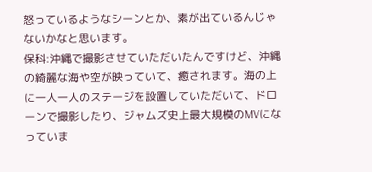怒っているようなシーンとか、素が出ているんじゃないかなと思います。
保科:沖縄で撮影させていただいたんですけど、沖縄の綺麗な海や空が映っていて、癒されます。海の上に一人一人のステージを設置していただいて、ドローンで撮影したり、ジャムズ史上最大規模のMVになっていま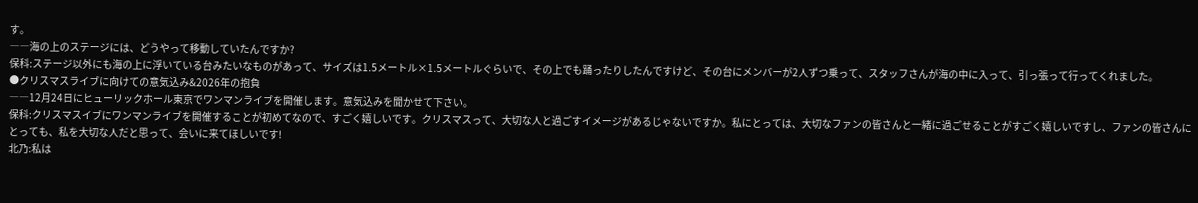す。
――海の上のステージには、どうやって移動していたんですか?
保科:ステージ以外にも海の上に浮いている台みたいなものがあって、サイズは1.5メートル×1.5メートルぐらいで、その上でも踊ったりしたんですけど、その台にメンバーが2人ずつ乗って、スタッフさんが海の中に入って、引っ張って行ってくれました。
●クリスマスライブに向けての意気込み&2026年の抱負
――12月24日にヒューリックホール東京でワンマンライブを開催します。意気込みを聞かせて下さい。
保科:クリスマスイブにワンマンライブを開催することが初めてなので、すごく嬉しいです。クリスマスって、大切な人と過ごすイメージがあるじゃないですか。私にとっては、大切なファンの皆さんと一緒に過ごせることがすごく嬉しいですし、ファンの皆さんにとっても、私を大切な人だと思って、会いに来てほしいです!
北乃:私は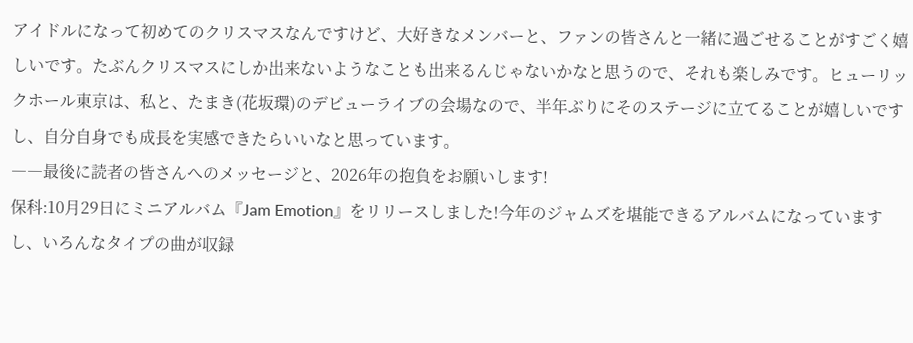アイドルになって初めてのクリスマスなんですけど、大好きなメンバーと、ファンの皆さんと一緒に過ごせることがすごく嬉しいです。たぶんクリスマスにしか出来ないようなことも出来るんじゃないかなと思うので、それも楽しみです。ヒューリックホール東京は、私と、たまき(花坂環)のデビューライブの会場なので、半年ぶりにそのステージに立てることが嬉しいですし、自分自身でも成長を実感できたらいいなと思っています。
――最後に読者の皆さんへのメッセージと、2026年の抱負をお願いします!
保科:10月29日にミニアルバム『Jam Emotion』をリリースしました!今年のジャムズを堪能できるアルバムになっていますし、いろんなタイプの曲が収録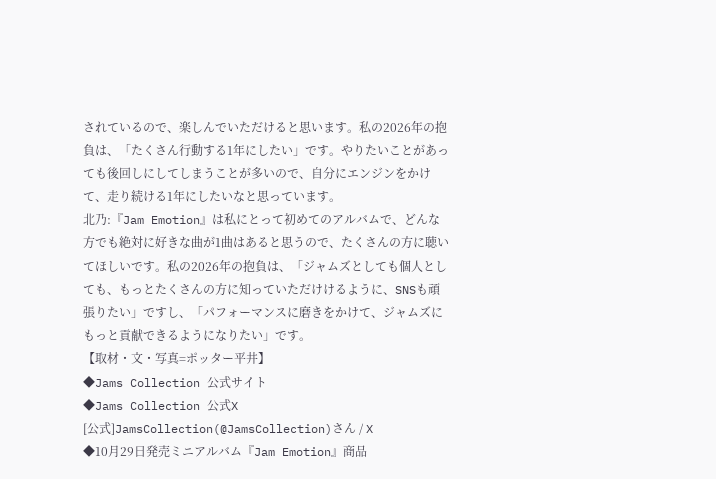されているので、楽しんでいただけると思います。私の2026年の抱負は、「たくさん行動する1年にしたい」です。やりたいことがあっても後回しにしてしまうことが多いので、自分にエンジンをかけて、走り続ける1年にしたいなと思っています。
北乃:『Jam Emotion』は私にとって初めてのアルバムで、どんな方でも絶対に好きな曲が1曲はあると思うので、たくさんの方に聴いてほしいです。私の2026年の抱負は、「ジャムズとしても個人としても、もっとたくさんの方に知っていただけけるように、SNSも頑張りたい」ですし、「パフォーマンスに磨きをかけて、ジャムズにもっと貢献できるようになりたい」です。
【取材・文・写真=ポッター平井】
◆Jams Collection 公式サイト
◆Jams Collection 公式X
[公式]JamsCollection(@JamsCollection)さん / X
◆10月29日発売ミニアルバム『Jam Emotion』商品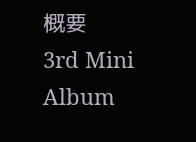概要
3rd Mini Album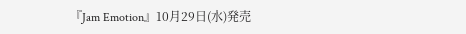『Jam Emotion』10月29日(水)発売